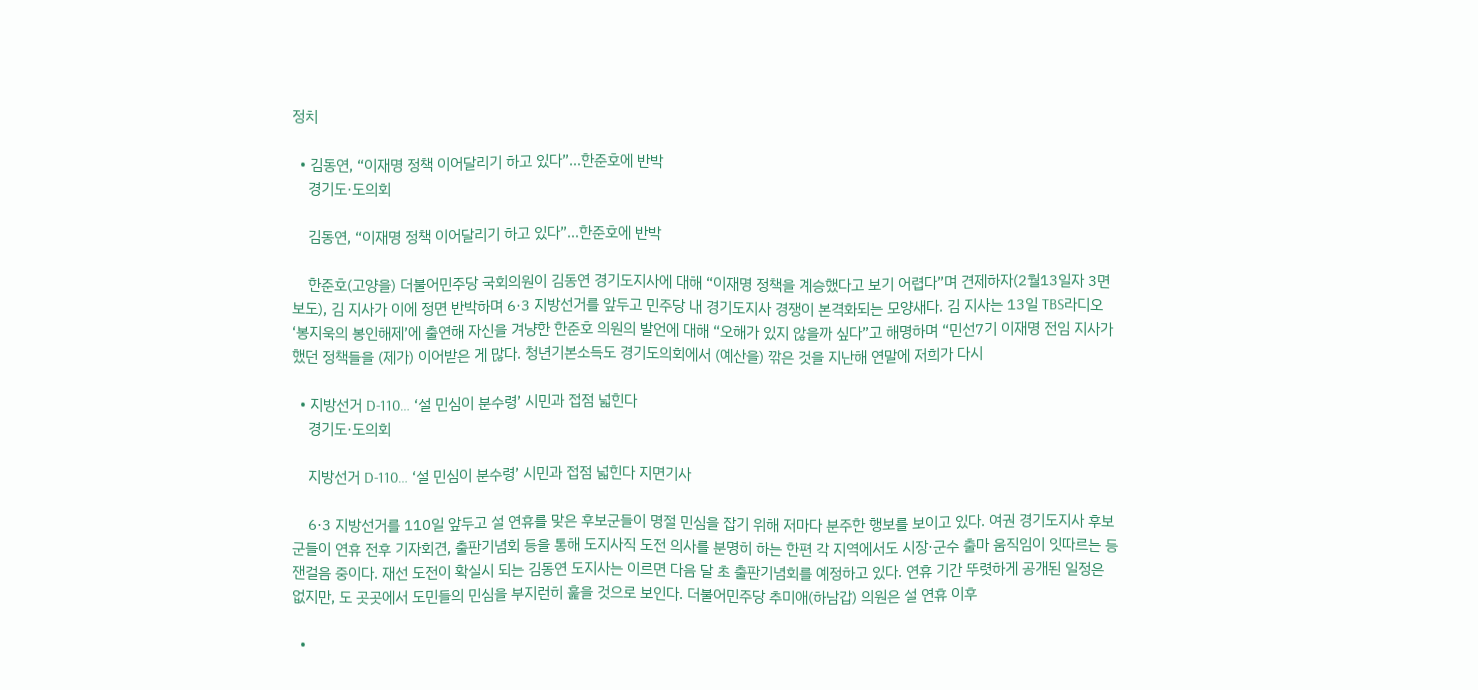정치

  • 김동연, “이재명 정책 이어달리기 하고 있다”…한준호에 반박
    경기도·도의회

    김동연, “이재명 정책 이어달리기 하고 있다”…한준호에 반박

    한준호(고양을) 더불어민주당 국회의원이 김동연 경기도지사에 대해 “이재명 정책을 계승했다고 보기 어렵다”며 견제하자(2월13일자 3면보도), 김 지사가 이에 정면 반박하며 6·3 지방선거를 앞두고 민주당 내 경기도지사 경쟁이 본격화되는 모양새다. 김 지사는 13일 TBS라디오 ‘봉지욱의 봉인해제’에 출연해 자신을 겨냥한 한준호 의원의 발언에 대해 “오해가 있지 않을까 싶다”고 해명하며 “민선7기 이재명 전임 지사가 했던 정책들을 (제가) 이어받은 게 많다. 청년기본소득도 경기도의회에서 (예산을) 깎은 것을 지난해 연말에 저희가 다시

  • 지방선거 D-110… ‘설 민심이 분수령’ 시민과 접점 넓힌다
    경기도·도의회

    지방선거 D-110… ‘설 민심이 분수령’ 시민과 접점 넓힌다 지면기사

    6·3 지방선거를 110일 앞두고 설 연휴를 맞은 후보군들이 명절 민심을 잡기 위해 저마다 분주한 행보를 보이고 있다. 여권 경기도지사 후보군들이 연휴 전후 기자회견, 출판기념회 등을 통해 도지사직 도전 의사를 분명히 하는 한편 각 지역에서도 시장·군수 출마 움직임이 잇따르는 등 잰걸음 중이다. 재선 도전이 확실시 되는 김동연 도지사는 이르면 다음 달 초 출판기념회를 예정하고 있다. 연휴 기간 뚜렷하게 공개된 일정은 없지만, 도 곳곳에서 도민들의 민심을 부지런히 훑을 것으로 보인다. 더불어민주당 추미애(하남갑) 의원은 설 연휴 이후

  •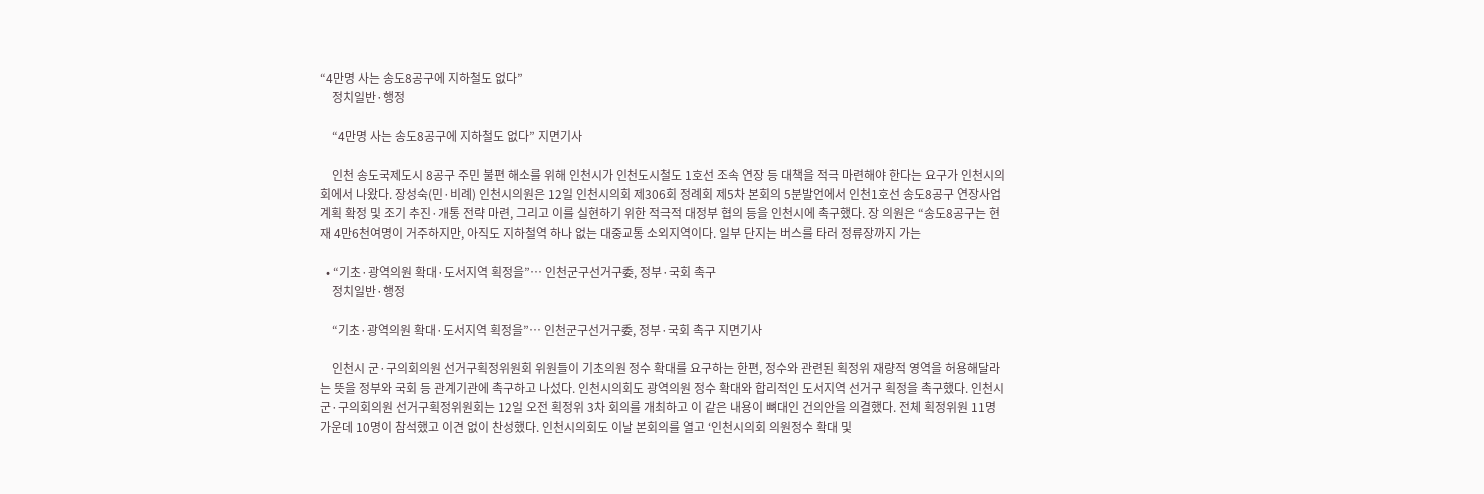“4만명 사는 송도8공구에 지하철도 없다”
    정치일반·행정

    “4만명 사는 송도8공구에 지하철도 없다” 지면기사

    인천 송도국제도시 8공구 주민 불편 해소를 위해 인천시가 인천도시철도 1호선 조속 연장 등 대책을 적극 마련해야 한다는 요구가 인천시의회에서 나왔다. 장성숙(민·비례) 인천시의원은 12일 인천시의회 제306회 정례회 제5차 본회의 5분발언에서 인천1호선 송도8공구 연장사업 계획 확정 및 조기 추진·개통 전략 마련, 그리고 이를 실현하기 위한 적극적 대정부 협의 등을 인천시에 촉구했다. 장 의원은 “송도8공구는 현재 4만6천여명이 거주하지만, 아직도 지하철역 하나 없는 대중교통 소외지역이다. 일부 단지는 버스를 타러 정류장까지 가는

  • “기초·광역의원 확대·도서지역 획정을”… 인천군구선거구委, 정부·국회 촉구
    정치일반·행정

    “기초·광역의원 확대·도서지역 획정을”… 인천군구선거구委, 정부·국회 촉구 지면기사

    인천시 군·구의회의원 선거구획정위원회 위원들이 기초의원 정수 확대를 요구하는 한편, 정수와 관련된 획정위 재량적 영역을 허용해달라는 뜻을 정부와 국회 등 관계기관에 촉구하고 나섰다. 인천시의회도 광역의원 정수 확대와 합리적인 도서지역 선거구 획정을 촉구했다. 인천시 군·구의회의원 선거구획정위원회는 12일 오전 획정위 3차 회의를 개최하고 이 같은 내용이 뼈대인 건의안을 의결했다. 전체 획정위원 11명 가운데 10명이 참석했고 이견 없이 찬성했다. 인천시의회도 이날 본회의를 열고 ‘인천시의회 의원정수 확대 및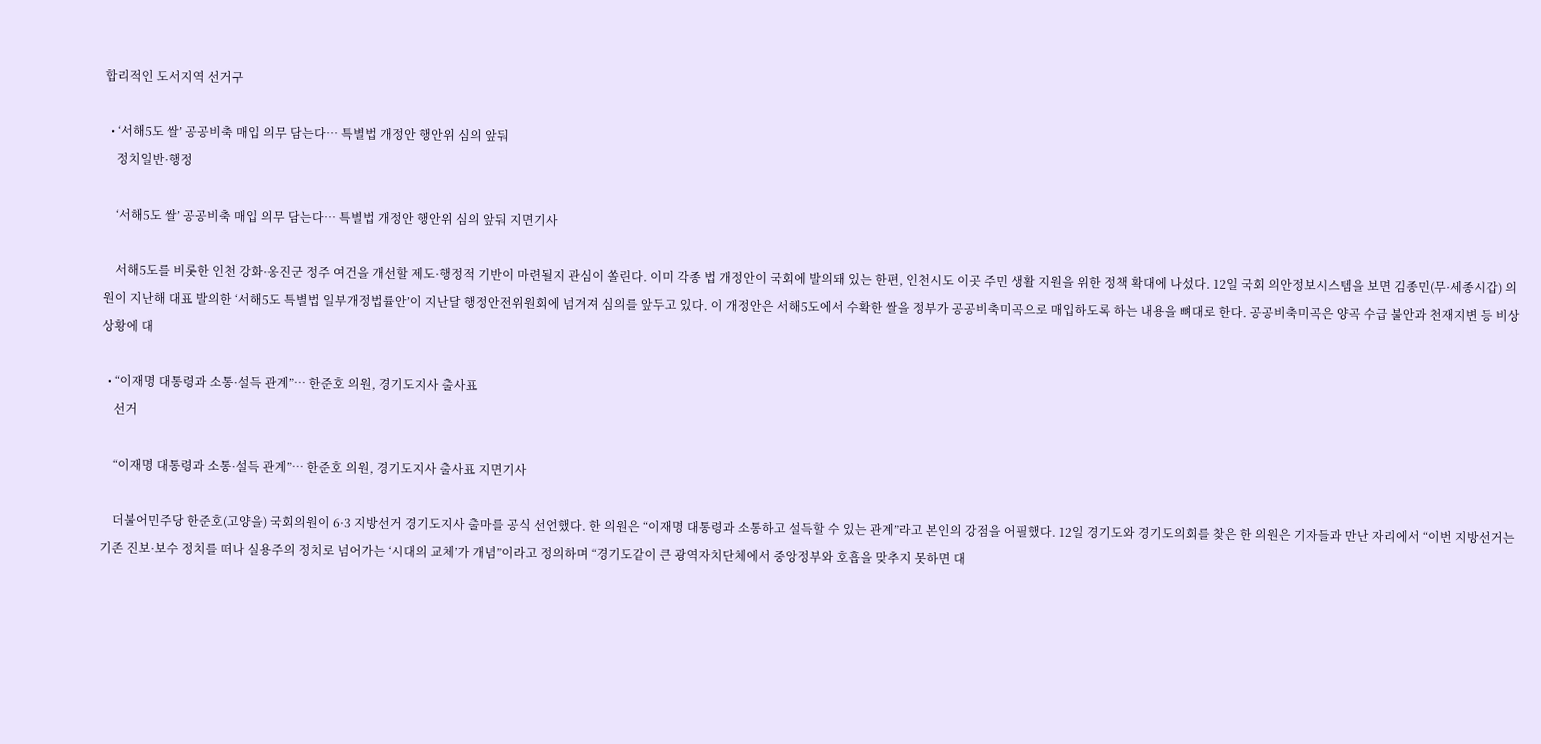합리적인 도서지역 선거구

  • ‘서해5도 쌀’ 공공비축 매입 의무 담는다… 특별법 개정안 행안위 심의 앞둬
    정치일반·행정

    ‘서해5도 쌀’ 공공비축 매입 의무 담는다… 특별법 개정안 행안위 심의 앞둬 지면기사

    서해5도를 비롯한 인천 강화·옹진군 정주 여건을 개선할 제도·행정적 기반이 마련될지 관심이 쏠린다. 이미 각종 법 개정안이 국회에 발의돼 있는 한편, 인천시도 이곳 주민 생활 지원을 위한 정책 확대에 나섰다. 12일 국회 의안정보시스템을 보면 김종민(무·세종시갑) 의원이 지난해 대표 발의한 ‘서해5도 특별법 일부개정법률안’이 지난달 행정안전위원회에 넘겨져 심의를 앞두고 있다. 이 개정안은 서해5도에서 수확한 쌀을 정부가 공공비축미곡으로 매입하도록 하는 내용을 뼈대로 한다. 공공비축미곡은 양곡 수급 불안과 천재지변 등 비상 상황에 대

  • “이재명 대통령과 소통·설득 관계”… 한준호 의원, 경기도지사 출사표
    선거

    “이재명 대통령과 소통·설득 관계”… 한준호 의원, 경기도지사 출사표 지면기사

    더불어민주당 한준호(고양을) 국회의원이 6·3 지방선거 경기도지사 출마를 공식 선언했다. 한 의원은 “이재명 대통령과 소통하고 설득할 수 있는 관계”라고 본인의 강점을 어필했다. 12일 경기도와 경기도의회를 찾은 한 의원은 기자들과 만난 자리에서 “이번 지방선거는 기존 진보·보수 정치를 떠나 실용주의 정치로 넘어가는 ‘시대의 교체’가 개념”이라고 정의하며 “경기도같이 큰 광역자치단체에서 중앙정부와 호흡을 맞추지 못하면 대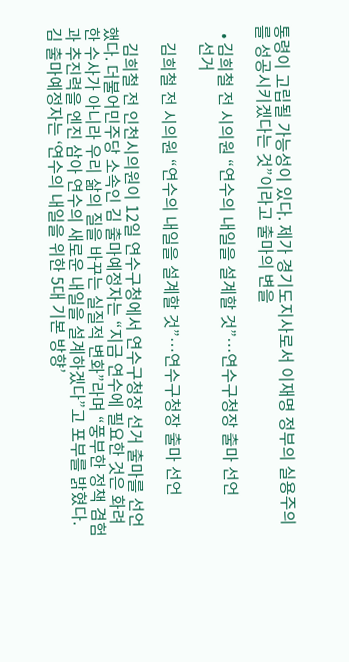통령이 고립될 가능성이 있다. 제가 경기도지사로서 이재명 정부의 실용주의를 성공시키겠다는 것”이라고 출마의 변을

  • 김희철 전 시의원 “연수의 내일을 설계할 것”…연수구청장 출마 선언
    선거

    김희철 전 시의원 “연수의 내일을 설계할 것”…연수구청장 출마 선언

    김희철 전 인천시의원이 12일 연수구청에서 연수구청장 선거 출마를 선언했다. 더불어민주당 소속인 김 출마예정자는 “지금 연수에 필요한 것은 화려한 수사가 아니라 우리 삶의 질을 바꾸는 실질적 변화”라며 “풍부한 정책 겸험과 추진력을 엔진 삼아 연수의 새로운 내일을 설계하겠다”고 포부를 밝혔다. 김 출마예정자는 ‘연수의 내일을 위한 5대 기본 방향’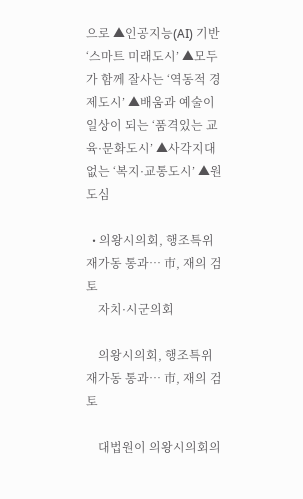으로 ▲인공지능(AI) 기반 ‘스마트 미래도시’ ▲모두가 함께 잘사는 ‘역동적 경제도시’ ▲배움과 예술이 일상이 되는 ‘품격있는 교육·문화도시’ ▲사각지대 없는 ‘복지·교통도시’ ▲원도심

  • 의왕시의회, 행조특위 재가동 통과… 市, 재의 검토
    자치·시군의회

    의왕시의회, 행조특위 재가동 통과… 市, 재의 검토

    대법원이 의왕시의회의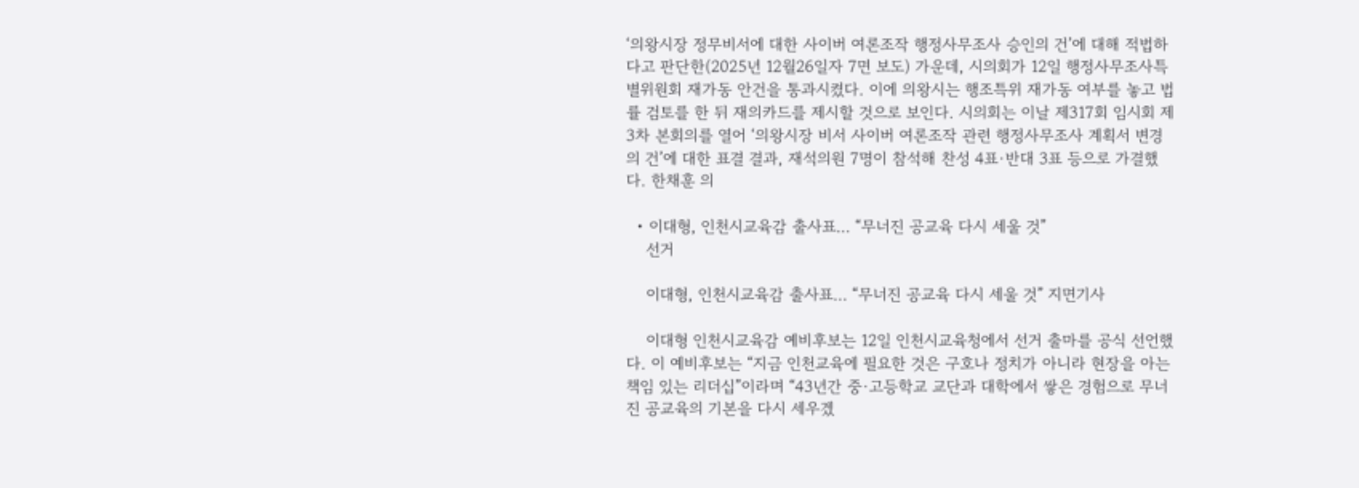‘의왕시장 정무비서에 대한 사이버 여론조작 행정사무조사 승인의 건’에 대해 적법하다고 판단한(2025년 12월26일자 7면 보도) 가운데, 시의회가 12일 행정사무조사특별위원회 재가동 안건을 통과시켰다. 이에 의왕시는 행조특위 재가동 여부를 놓고 법률 검토를 한 뒤 재의카드를 제시할 것으로 보인다. 시의회는 이날 제317회 임시회 제3차 본회의를 열어 ‘의왕시장 비서 사이버 여론조작 관련 행정사무조사 계획서 변경의 건’에 대한 표결 결과, 재석의원 7명이 참석해 찬성 4표·반대 3표 등으로 가결했다. 한채훈 의

  • 이대형, 인천시교육감 출사표… “무너진 공교육 다시 세울 것”
    선거

    이대형, 인천시교육감 출사표… “무너진 공교육 다시 세울 것” 지면기사

    이대형 인천시교육감 예비후보는 12일 인천시교육청에서 선거 출마를 공식 선언했다. 이 예비후보는 “지금 인천교육에 필요한 것은 구호나 정치가 아니라 현장을 아는 책임 있는 리더십”이라며 “43년간 중·고등학교 교단과 대학에서 쌓은 경험으로 무너진 공교육의 기본을 다시 세우겠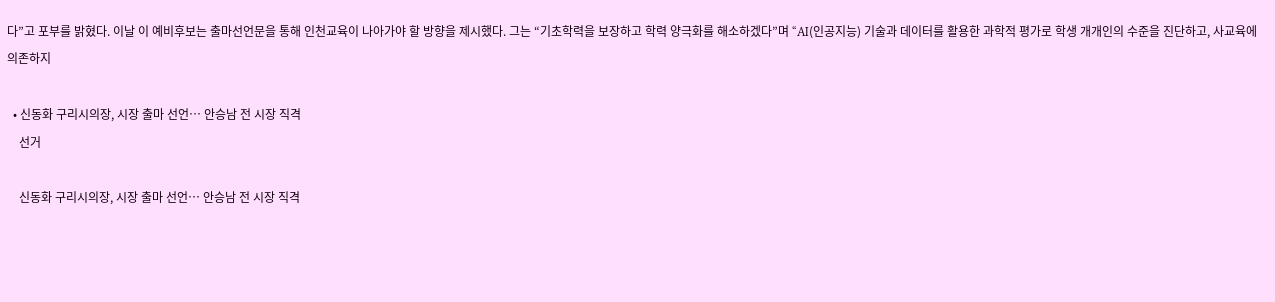다”고 포부를 밝혔다. 이날 이 예비후보는 출마선언문을 통해 인천교육이 나아가야 할 방향을 제시했다. 그는 “기초학력을 보장하고 학력 양극화를 해소하겠다”며 “AI(인공지능) 기술과 데이터를 활용한 과학적 평가로 학생 개개인의 수준을 진단하고, 사교육에 의존하지

  • 신동화 구리시의장, 시장 출마 선언… 안승남 전 시장 직격
    선거

    신동화 구리시의장, 시장 출마 선언… 안승남 전 시장 직격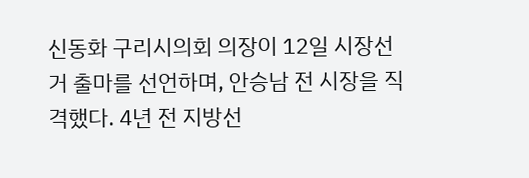신동화 구리시의회 의장이 12일 시장선거 출마를 선언하며, 안승남 전 시장을 직격했다. 4년 전 지방선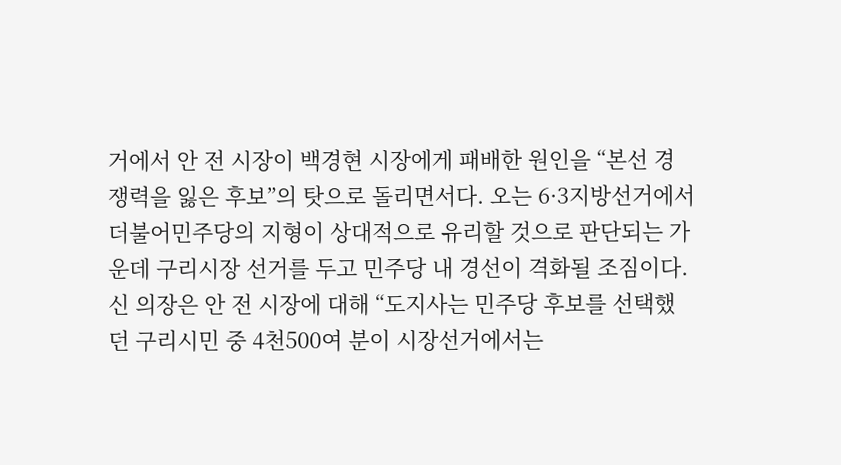거에서 안 전 시장이 백경현 시장에게 패배한 원인을 “본선 경쟁력을 잃은 후보”의 탓으로 돌리면서다. 오는 6·3지방선거에서 더불어민주당의 지형이 상대적으로 유리할 것으로 판단되는 가운데 구리시장 선거를 두고 민주당 내 경선이 격화될 조짐이다. 신 의장은 안 전 시장에 대해 “도지사는 민주당 후보를 선택했던 구리시민 중 4천500여 분이 시장선거에서는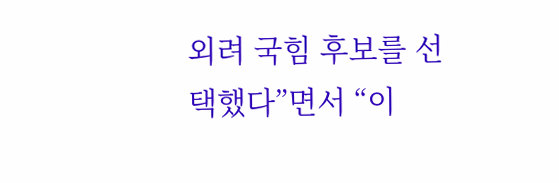외려 국힘 후보를 선택했다”면서 “이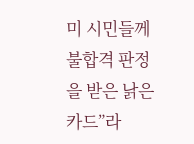미 시민들께 불합격 판정을 받은 낡은 카드”라